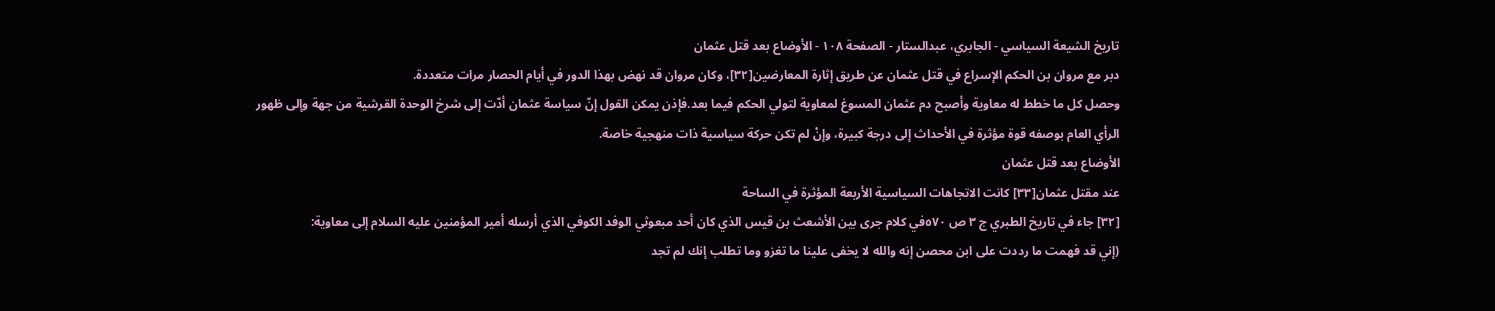تاريخ الشيعة السياسي - الجابري، عبدالستار - الصفحة ١٠٨ - الأوضاع بعد قتل عثمان
دبر مع مروان بن الحكم الإسراع في قتل عثمان عن طريق إثارة المعارضين[٣٢]، وكان مروان قد نهض بهذا الدور في أيام الحصار مرات متعددة.
وحصل كل ما خطط له معاوية وأصبح دم عثمان المسوغ لمعاوية لتولي الحكم فيما بعد.فإذن يمكن القول إنّ سياسة عثمان أدّت إلى شرخ الوحدة القرشية من جهة وإلى ظهور الرأي العام بوصفه قوة مؤثرة في الأحداث إلى درجة كبيرة، وإنْ لم تكن حركة سياسية ذات منهجية خاصة.
الأوضاع بعد قتل عثمان
عند مقتل عثمان[٣٣] كانت الاتجاهات السياسية الأربعة المؤثرة في الساحة
[٣٢] جاء في تاريخ الطبري ج ٣ ص ٥٧٠في كلام جرى بين الأشعث بن قيس الذي كان أحد مبعوثي الوفد الكوفي الذي أرسله أمير المؤمنين عليه السلام إلى معاوية:
(إني قد فهمت ما رددت على ابن محصن إنه والله لا يخفى علينا ما تغزو وما تطلب إنك لم تجد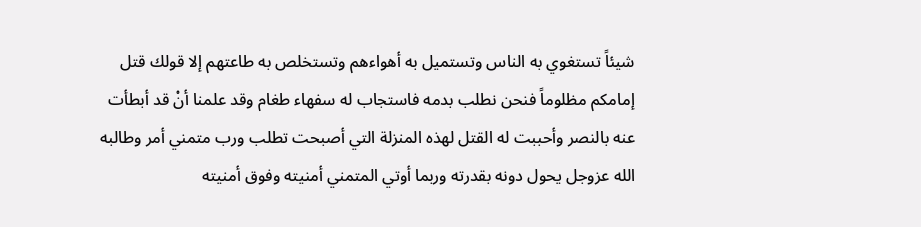شيئاً تستغوي به الناس وتستميل به أهواءهم وتستخلص به طاعتهم إلا قولك قتل إمامكم مظلوماً فنحن نطلب بدمه فاستجاب له سفهاء طغام وقد علمنا أنْ قد أبطأت عنه بالنصر وأحببت له القتل لهذه المنزلة التي أصبحت تطلب ورب متمني أمر وطالبه الله عزوجل يحول دونه بقدرته وربما أوتي المتمني أمنيته وفوق أمنيته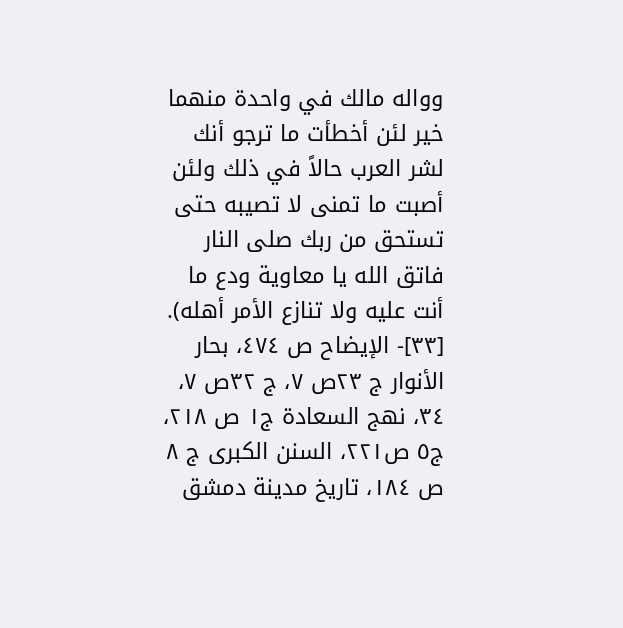وواله مالك في واحدة منهما خير لئن أخطأت ما ترجو أنك لشر العرب حالاً في ذلك ولئن أصبت ما تمنى لا تصيبه حتى تستحق من ربك صلى النار فاتق الله يا معاوية ودع ما أنت عليه ولا تنازع الأمر أهله).
[٣٣]- الإيضاح ص ٤٧٤، بحار الأنوار ج ٢٣ص ٧، ج ٣٢ص ٧، ٣٤، نهج السعادة ج١ ص ٢١٨، ج٥ ص٢٢١، السنن الكبرى ج ٨ ص ١٨٤، تاريخ مدينة دمشق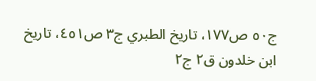ج٥٠ ص١٧٧، تاريخ الطبري ج٣ ص٤٥١، تاريخ ابن خلدون ق٢ ج٢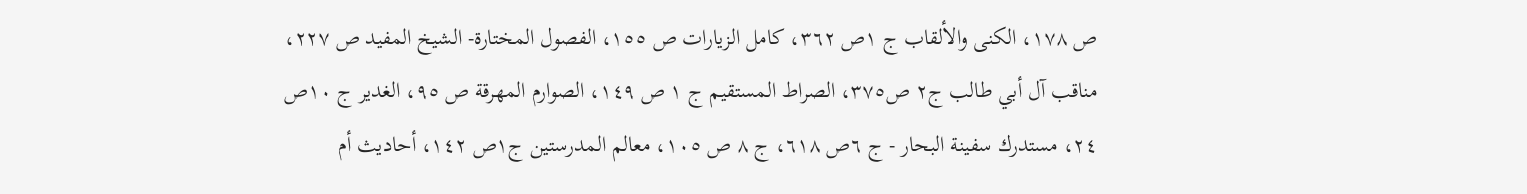ص ١٧٨، الكنى والألقاب ج ١ص ٣٦٢، كامل الزيارات ص ١٥٥، الفصول المختارة- الشيخ المفيد ص ٢٢٧، مناقب آل أبي طالب ج٢ ص٣٧٥، الصراط المستقيم ج ١ ص ١٤٩، الصوارم المهرقة ص ٩٥، الغدير ج ١٠ص ٢٤، مستدرك سفينة البحار - ج ٦ص ٦١٨، ج ٨ ص ١٠٥، معالم المدرستين ج١ص ١٤٢، أحاديث أم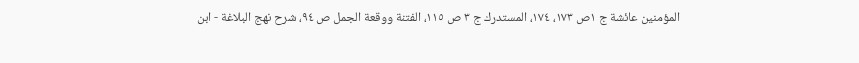المؤمنين عائشة ج ١ص ١٧٣، ١٧٤، المستدرك ج ٣ ص ١١٥، الفتنة ووقعة الجمل ص ٩٤، شرح نهج البلاغة - ابن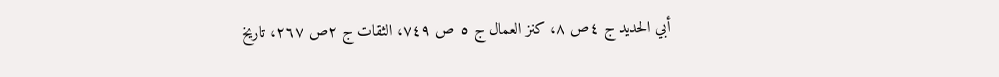أبي الحديد ج ٤ص ٨، كنز العمال ج ٥ ص ٧٤٩، الثقات ج ٢ص ٢٦٧، تاريخ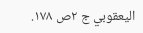اليعقوبي ج ٢ص ١٧٨.